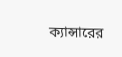ক্যান্সারের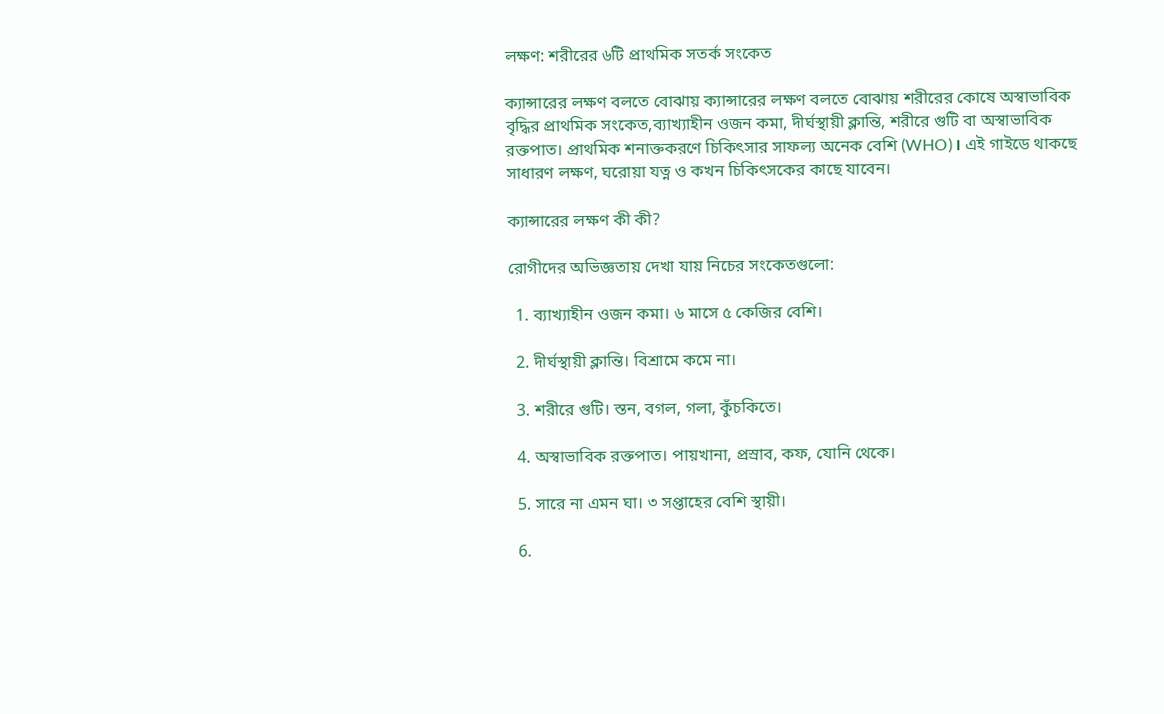লক্ষণ: শরীরের ৬টি প্রাথমিক সতর্ক সংকেত

ক্যান্সারের লক্ষণ বলতে বোঝায় ক্যান্সারের লক্ষণ বলতে বোঝায় শরীরের কোষে অস্বাভাবিক বৃদ্ধির প্রাথমিক সংকেত,ব্যাখ্যাহীন ওজন কমা, দীর্ঘস্থায়ী ক্লান্তি, শরীরে গুটি বা অস্বাভাবিক রক্তপাত। প্রাথমিক শনাক্তকরণে চিকিৎসার সাফল্য অনেক বেশি (WHO)। এই গাইডে থাকছে সাধারণ লক্ষণ, ঘরোয়া যত্ন ও কখন চিকিৎসকের কাছে যাবেন।

ক্যান্সারের লক্ষণ কী কী?

রোগীদের অভিজ্ঞতায় দেখা যায় নিচের সংকেতগুলো:

  1. ব্যাখ্যাহীন ওজন কমা। ৬ মাসে ৫ কেজির বেশি।

  2. দীর্ঘস্থায়ী ক্লান্তি। বিশ্রামে কমে না।

  3. শরীরে গুটি। স্তন, বগল, গলা, কুঁচকিতে।

  4. অস্বাভাবিক রক্তপাত। পায়খানা, প্রস্রাব, কফ, যোনি থেকে।

  5. সারে না এমন ঘা। ৩ সপ্তাহের বেশি স্থায়ী।

  6.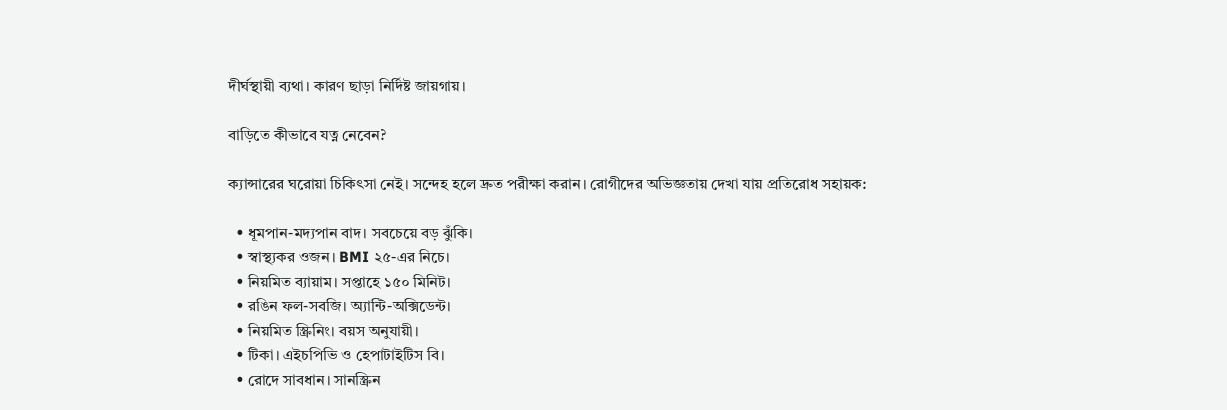দীর্ঘস্থায়ী ব্যথা। কারণ ছাড়া নির্দিষ্ট জায়গায়।

বাড়িতে কীভাবে যত্ন নেবেন?

ক্যান্সারের ঘরোয়া চিকিৎসা নেই। সন্দেহ হলে দ্রুত পরীক্ষা করান। রোগীদের অভিজ্ঞতায় দেখা যায় প্রতিরোধ সহায়ক:

  • ধূমপান-মদ্যপান বাদ। সবচেয়ে বড় ঝুঁকি।
  • স্বাস্থ্যকর ওজন। BMI ২৫-এর নিচে।
  • নিয়মিত ব্যায়াম। সপ্তাহে ১৫০ মিনিট।
  • রঙিন ফল-সবজি। অ্যান্টি-অক্সিডেন্ট।
  • নিয়মিত স্ক্রিনিং। বয়স অনুযায়ী।
  • টিকা। এইচপিভি ও হেপাটাইটিস বি।
  • রোদে সাবধান। সানস্ক্রিন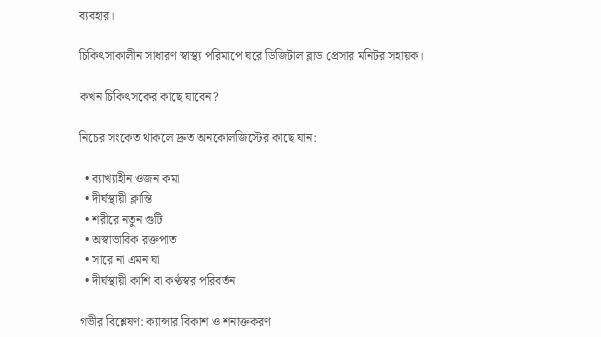ব্যবহার।

চিকিৎসাকালীন সাধারণ স্বাস্থ্য পরিমাপে ঘরে ডিজিটাল ব্লাড প্রেসার মনিটর সহায়ক।

কখন চিকিৎসকের কাছে যাবেন?

নিচের সংকেত থাকলে দ্রুত অনকোলজিস্টের কাছে যান:

  • ব্যাখ্যাহীন ওজন কমা
  • দীর্ঘস্থায়ী ক্লান্তি
  • শরীরে নতুন গুটি
  • অস্বাভাবিক রক্তপাত
  • সারে না এমন ঘা
  • দীর্ঘস্থায়ী কাশি বা কণ্ঠস্বর পরিবর্তন

গভীর বিশ্লেষণ: ক্যান্সার বিকাশ ও শনাক্তকরণ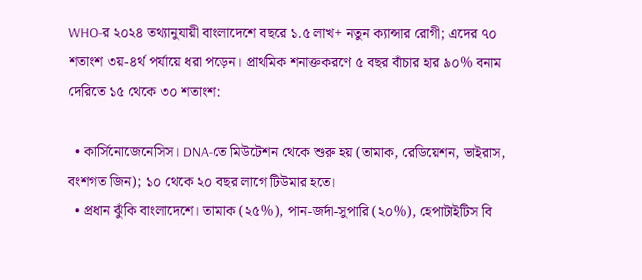WHO-র ২০২৪ তথ্যানুযায়ী বাংলাদেশে বছরে ১.৫ লাখ+ নতুন ক্যান্সার রোগী; এদের ৭০ শতাংশ ৩য়-৪র্থ পর্যায়ে ধরা পড়েন। প্রাথমিক শনাক্তকরণে ৫ বছর বাঁচার হার ৯০% বনাম দেরিতে ১৫ থেকে ৩০ শতাংশ:

  • কার্সিনোজেনেসিস। DNA-তে মিউটেশন থেকে শুরু হয় (তামাক, রেডিয়েশন, ভাইরাস, বংশগত জিন); ১০ থেকে ২০ বছর লাগে টিউমার হতে।
  • প্রধান ঝুঁকি বাংলাদেশে। তামাক (২৫%), পান-জর্দা-সুপারি (২০%), হেপাটাইটিস বি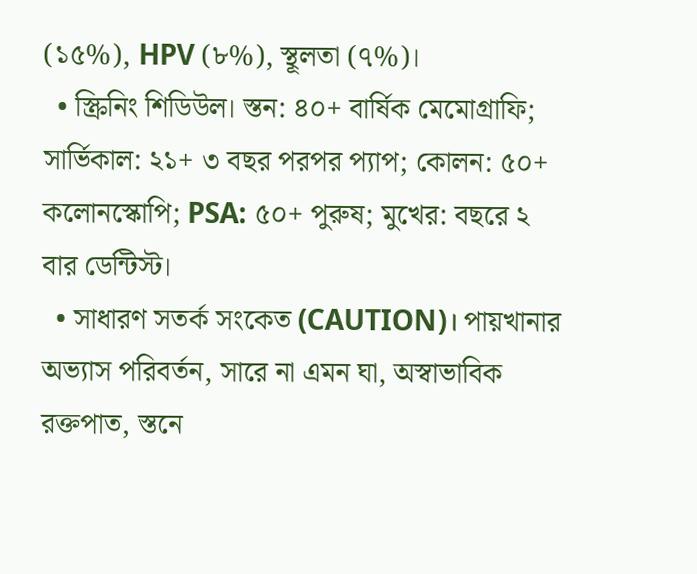(১৫%), HPV (৮%), স্থূলতা (৭%)।
  • স্ক্রিনিং শিডিউল। স্তন: ৪০+ বার্ষিক মেমোগ্রাফি; সার্ভিকাল: ২১+ ৩ বছর পরপর প্যাপ; কোলন: ৫০+ কলোনস্কোপি; PSA: ৫০+ পুরুষ; মুখের: বছরে ২ বার ডেন্টিস্ট।
  • সাধারণ সতর্ক সংকেত (CAUTION)। পায়খানার অভ্যাস পরিবর্তন, সারে না এমন ঘা, অস্বাভাবিক রক্তপাত, স্তনে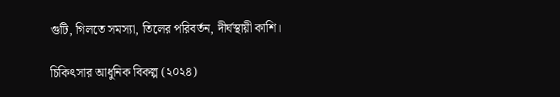গুটি, গিলতে সমস্যা, তিলের পরিবর্তন, দীর্ঘস্থায়ী কাশি।

চিকিৎসার আধুনিক বিকল্প (২০২৪)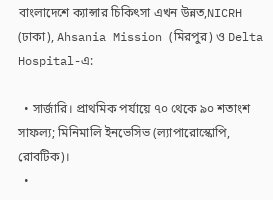বাংলাদেশে ক্যান্সার চিকিৎসা এখন উন্নত,NICRH (ঢাকা), Ahsania Mission (মিরপুর) ও Delta Hospital-এ:

  • সার্জারি। প্রাথমিক পর্যায়ে ৭০ থেকে ৯০ শতাংশ সাফল্য; মিনিমালি ইনভেসিভ (ল্যাপারোস্কোপি, রোবটিক)।
  •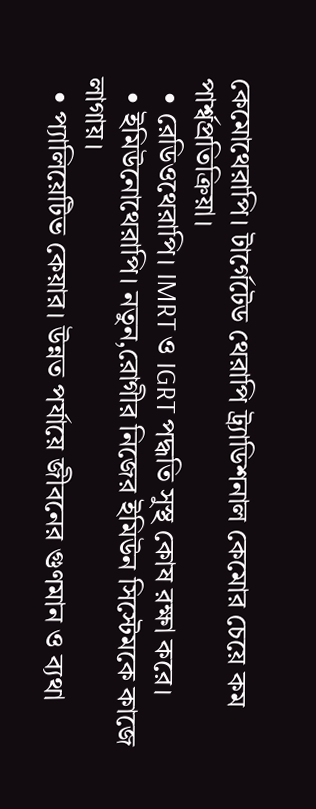কেমোথেরাপি। টার্গেটেড থেরাপি ট্র্যাডিশনাল কেমোর চেয়ে কম পার্শ্বপ্রতিক্রিয়া।
  • রেডিওথেরাপি। IMRT ও IGRT পদ্ধতি সুস্থ কোষ রক্ষা করে।
  • ইমিউনোথেরাপি। নতুন,রোগীর নিজের ইমিউন সিস্টেমকে কাজে লাগায়।
  • প্যালিয়েটিভ কেয়ার। উন্নত পর্যায়ে জীবনের গুণমান ও ব্যথা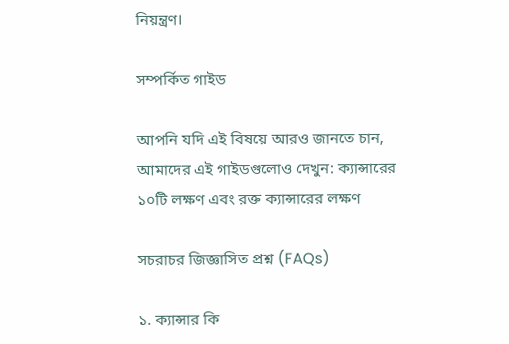নিয়ন্ত্রণ।

সম্পর্কিত গাইড

আপনি যদি এই বিষয়ে আরও জানতে চান, আমাদের এই গাইডগুলোও দেখুন: ক্যান্সারের ১০টি লক্ষণ এবং রক্ত ক্যান্সারের লক্ষণ

সচরাচর জিজ্ঞাসিত প্রশ্ন (FAQs)

১. ক্যান্সার কি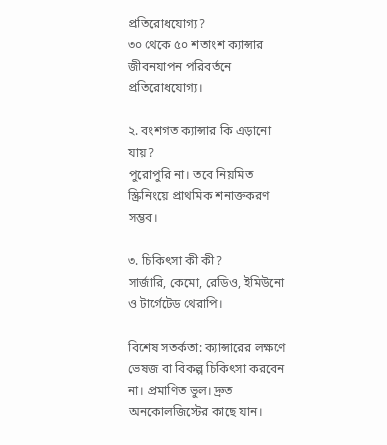প্রতিরোধযোগ্য?
৩০ থেকে ৫০ শতাংশ ক্যান্সার জীবনযাপন পরিবর্তনে প্রতিরোধযোগ্য।

২. বংশগত ক্যান্সার কি এড়ানো যায়?
পুরোপুরি না। তবে নিয়মিত স্ক্রিনিংয়ে প্রাথমিক শনাক্তকরণ সম্ভব।

৩. চিকিৎসা কী কী?
সার্জারি, কেমো, রেডিও, ইমিউনো ও টার্গেটেড থেরাপি।

বিশেষ সতর্কতা: ক্যান্সারের লক্ষণে ভেষজ বা বিকল্প চিকিৎসা করবেন না। প্রমাণিত ভুল। দ্রুত অনকোলজিস্টের কাছে যান।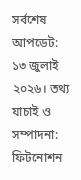সর্বশেষ আপডেট: ১৩ জুলাই ২০২৬। তথ্য যাচাই ও সম্পাদনা: ফিটনোশন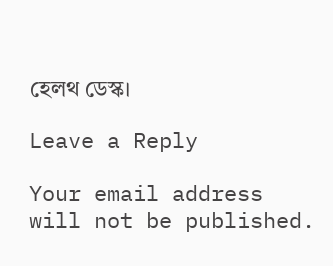হেলথ ডেস্ক।

Leave a Reply

Your email address will not be published.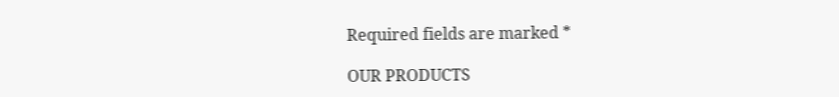Required fields are marked *

OUR PRODUCTS